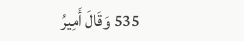535 وَقَالَ أَمِيرُ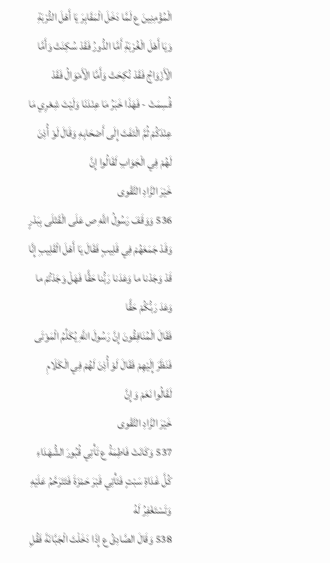الْمُؤْمِنِينَ ع لَمَّا دَخَلَ الْمَقَابِرَ يَا أَهْلَ التُّرْبَةِ وَيَا أَهْلَ الْغُرْبَةِ أَمَّا الدُّورُ فَقَدْ سُكِنَتْ وَأَمَّا الْأَزْوَاجُ فَقَدْ نُكِحَتْ وَأَمَّا الْأَمْوَالُ فَقَدْ قُسِمَتْ - فَهَذَا خَبَرُ مَا عِنْدَنَا وَلَيْتَ شِعْرِي مَا عِنْدَكُمْ ثُمَّ الْتَفَتَ إِلَى أَصْحَابِهِ وَقَالَ لَوْ أُذِنَ لَهُمْ فِي الْجَوَابِ لَقَالُوا إِنَّ
خَيْرَ الزَّادِ التَّقْوى
536 وَوَقَفَ رَسُولُ اللَّهِ ص عَلَى الْقَتْلَى بِبَدْرٍ وَقَدْ جَمَعَهُمْ فِي قَلِيبٍ فَقَالَ يَا أَهْلَ الْقَلِيبِ إِنَّا
قَدْ وَجَدْنا ما وَعَدَنا رَبُّنا حَقًّا فَهَلْ وَجَدْتُمْ ما وَعَدَ رَبُّكُمْ حَقًّا
فَقَالَ الْمُنَافِقُونَ إِنَّ رَسُولَ اللَّهِ يُكَلِّمُ الْمَوْتَى فَنَظَرَ إِلَيْهِمْ فَقَالَ لَوْ أُذِنَ لَهُمْ فِي الْكَلَامِ لَقَالُوا نَعَمْ وَإِنَّ
خَيْرَ الزَّادِ التَّقْوى
537 وَكَانَتْ فَاطِمَةُ ع تَأْتِي قُبُورَ الشُّهَدَاءِ كُلَّ غَدَاةِ سَبْتٍ فَتَأْتِي قَبْرَ حَمْزَةَ فَتَتَرَحَّمُ عَلَيْهِ وَتَسْتَغْفِرُ لَهُ
538 وَقَالَ الصَّادِقُ ع إِذَا دَخَلْتَ الْجَبَّانَةَ فَقُلِ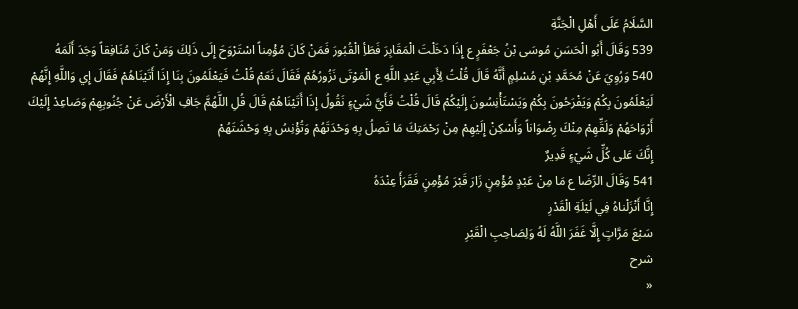السَّلَامُ عَلَى أَهْلِ الْجَنَّةِ
539 وَقَالَ أَبُو الْحَسَنِ مُوسَى بْنُ جَعْفَرٍ ع إِذَا دَخَلْتَ الْمَقَابِرَ فَطَأِ الْقُبُورَ فَمَنْ كَانَ مُؤْمِناً اسْتَرْوَحَ إِلَى ذَلِكَ وَمَنْ كَانَ مُنَافِقاً وَجَدَ أَلَمَهُ
540 وَرُوِيَ عَنْ مُحَمَّدِ بْنِ مُسْلِمٍ أَنَّهُ قَالَ قُلْتُ لِأَبِي عَبْدِ اللَّهِ ع الْمَوْتَى نَزُورُهُمْ فَقَالَ نَعَمْ قُلْتُ فَيَعْلَمُونَ بِنَا إِذَا أَتَيْنَاهُمْ فَقَالَ إِي وَاللَّهِ إِنَّهُمْ لَيَعْلَمُونَ بِكُمْ وَيَفْرَحُونَ بِكُمْ وَيَسْتَأْنِسُونَ إِلَيْكُمْ قَالَ قُلْتُ فَأَيَّ شَيْءٍ نَقُولُ إِذَا أَتَيْنَاهُمْ قَالَ قُلِ اللَّهُمَّ جَافِ الْأَرْضَ عَنْ جُنُوبِهِمْ وَصَاعِدْ إِلَيْكَ أَرْوَاحَهُمْ وَلَقِّهِمْ مِنْكَ رِضْوَاناً وَأَسْكِنْ إِلَيْهِمْ مِنْ رَحْمَتِكَ مَا تَصِلُ بِهِ وَحْدَتَهُمْ وَتُؤْنِسُ بِهِ وَحْشَتَهُمْ
إِنَّكَ عَلى كُلِّ شَيْءٍ قَدِيرٌ
541 وَقَالَ الرِّضَا ع مَا مِنْ عَبْدٍ مُؤْمِنٍ زَارَ قَبْرَ مُؤْمِنٍ فَقَرَأَ عِنْدَهُ
إِنَّا أَنْزَلْناهُ فِي لَيْلَةِ الْقَدْرِ
سَبْعَ مَرَّاتٍ إِلَّا غَفَرَ اللَّهُ لَهُ وَلِصَاحِبِ الْقَبْرِ
شرح
«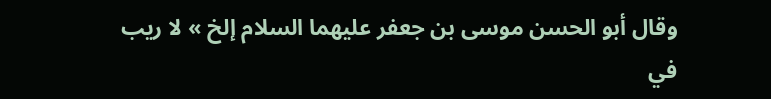وقال أبو الحسن موسى بن جعفر عليهما السلام إلخ » لا ريب في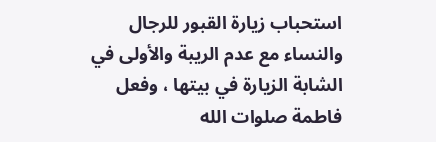استحباب زيارة القبور للرجال والنساء مع عدم الريبة والأولى في الشابة الزيارة في بيتها ، وفعل فاطمة صلوات الله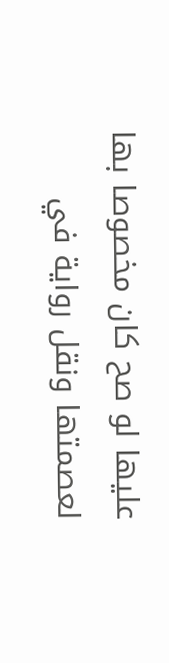عليها لو صح كان مخصوصا بها لعصمتها ونقل رواية في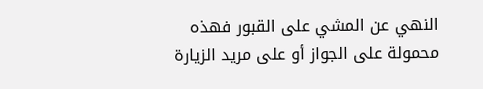النهي عن المشي على القبور فهذه محمولة على الجواز أو على مريد الزيارة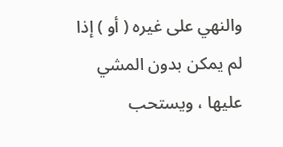والنهي على غيره ( أو ) إذا لم يمكن بدون المشي عليها ، ويستحب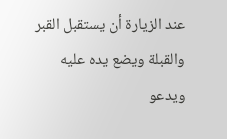عند الزيارة أن يستقبل القبر والقبلة ويضع يده عليه ويدعو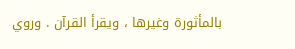بالمأثورة وغيرها ، ويقرأ القرآن . وروي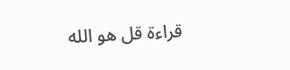قراءة قل هو الله